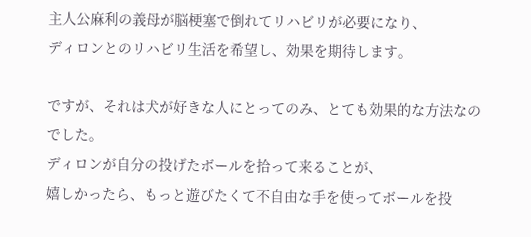主人公麻利の義母が脳梗塞で倒れてリハビリが必要になり、
ディロンとのリハビリ生活を希望し、効果を期待します。

ですが、それは犬が好きな人にとってのみ、とても効果的な方法なのでした。
ディロンが自分の投げたボールを拾って来ることが、
嬉しかったら、もっと遊びたくて不自由な手を使ってボールを投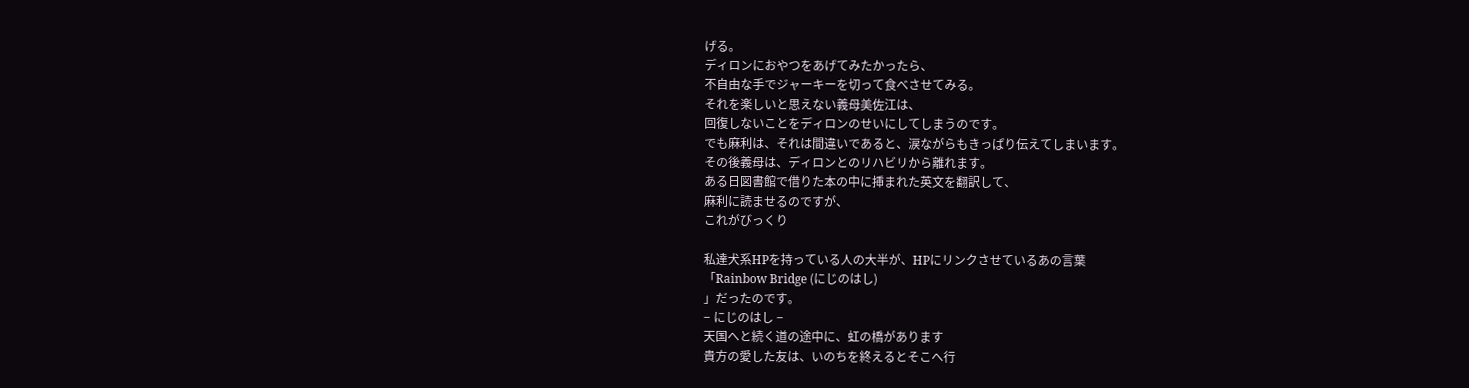げる。
ディロンにおやつをあげてみたかったら、
不自由な手でジャーキーを切って食べさせてみる。
それを楽しいと思えない義母美佐江は、
回復しないことをディロンのせいにしてしまうのです。
でも麻利は、それは間違いであると、涙ながらもきっぱり伝えてしまいます。
その後義母は、ディロンとのリハビリから離れます。
ある日図書館で借りた本の中に挿まれた英文を翻訳して、
麻利に読ませるのですが、
これがびっくり

私達犬系HPを持っている人の大半が、HPにリンクさせているあの言葉
「Rainbow Bridge (にじのはし)
」だったのです。
− にじのはし −
天国へと続く道の途中に、虹の橋があります
貴方の愛した友は、いのちを終えるとそこへ行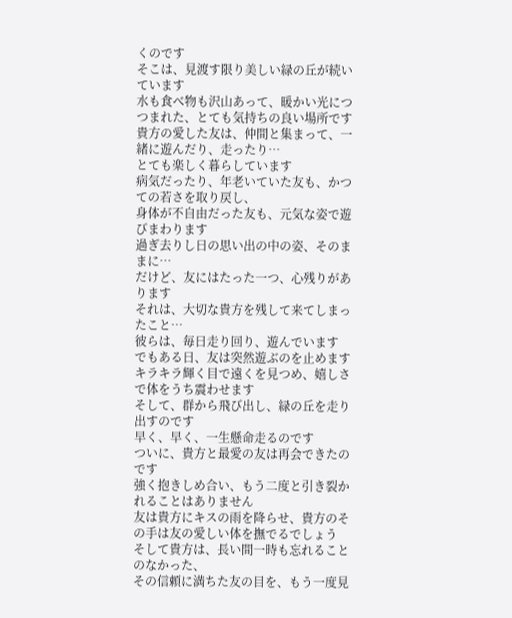くのです
そこは、見渡す限り美しい緑の丘が続いています
水も食べ物も沢山あって、暖かい光につつまれた、とても気持ちの良い場所です
貴方の愛した友は、仲間と集まって、一緒に遊んだり、走ったり…
とても楽しく暮らしています
病気だったり、年老いていた友も、かつての若さを取り戻し、
身体が不自由だった友も、元気な姿で遊びまわります
過ぎ去りし日の思い出の中の姿、そのままに…
だけど、友にはたった一つ、心残りがあります
それは、大切な貴方を残して来てしまったこと…
彼らは、毎日走り回り、遊んでいます
でもある日、友は突然遊ぶのを止めます
キラキラ輝く目で遠くを見つめ、嬉しさで体をうち震わせます
そして、群から飛び出し、緑の丘を走り出すのです
早く、早く、一生懸命走るのです
ついに、貴方と最愛の友は再会できたのです
強く抱きしめ合い、もう二度と引き裂かれることはありません
友は貴方にキスの雨を降らせ、貴方のその手は友の愛しい体を撫でるでしょう
そして貴方は、長い間一時も忘れることのなかった、
その信頼に満ちた友の目を、もう一度見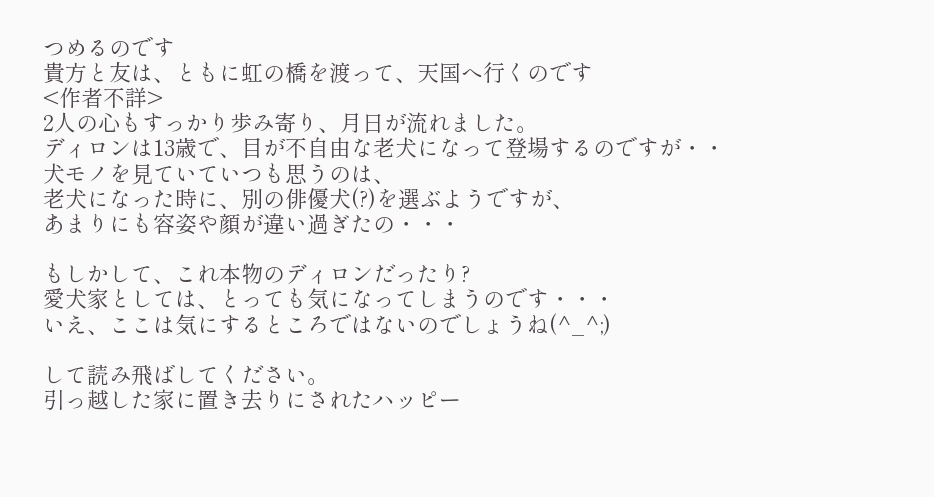つめるのです
貴方と友は、ともに虹の橋を渡って、天国へ行くのです
<作者不詳>
2人の心もすっかり歩み寄り、月日が流れました。
ディロンは13歳で、目が不自由な老犬になって登場するのですが・・
犬モノを見ていていつも思うのは、
老犬になった時に、別の俳優犬(?)を選ぶようですが、
あまりにも容姿や顔が違い過ぎたの・・・

もしかして、これ本物のディロンだったり?
愛犬家としては、とっても気になってしまうのです・・・
いえ、ここは気にするところではないのでしょうね(^_^;)

して読み飛ばしてください。
引っ越した家に置き去りにされたハッピー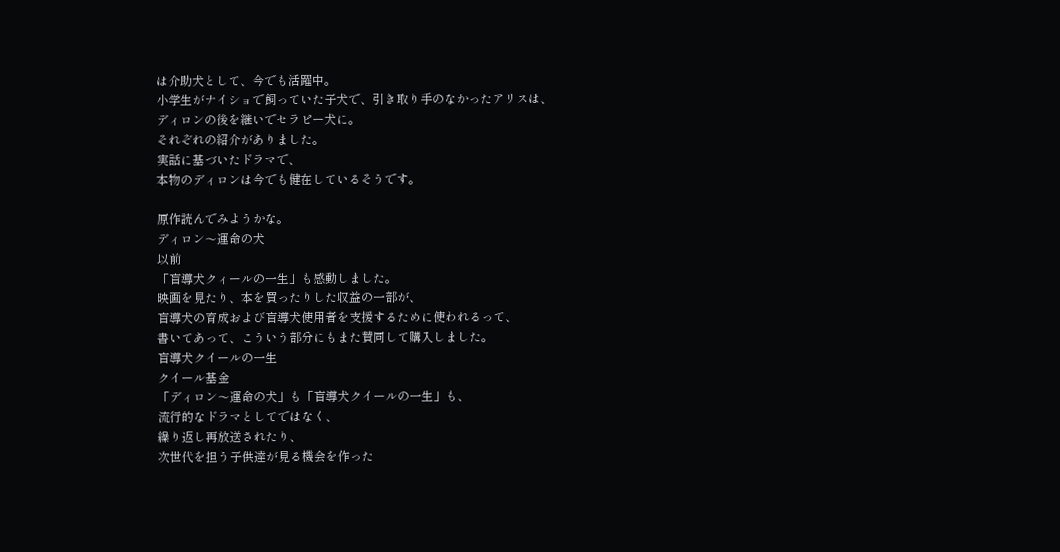は介助犬として、今でも活躍中。
小学生がナイショで飼っていた子犬で、引き取り手のなかったアリスは、
ディロンの後を継いでセラピー犬に。
それぞれの紹介がありました。
実話に基づいたドラマで、
本物のディロンは今でも健在しているそうです。

原作読んでみようかな。
ディロン〜運命の犬
以前
「盲導犬クィールの一生」も感動しました。
映画を見たり、本を買ったりした収益の一部が、
盲導犬の育成および盲導犬使用者を支援するために使われるって、
書いてあって、こういう部分にもまた賛同して購入しました。
盲導犬クイールの一生
クイール基金
「ディロン〜運命の犬」も「盲導犬クイールの一生」も、
流行的なドラマとしてではなく、
繰り返し再放送されたり、
次世代を担う子供達が見る機会を作った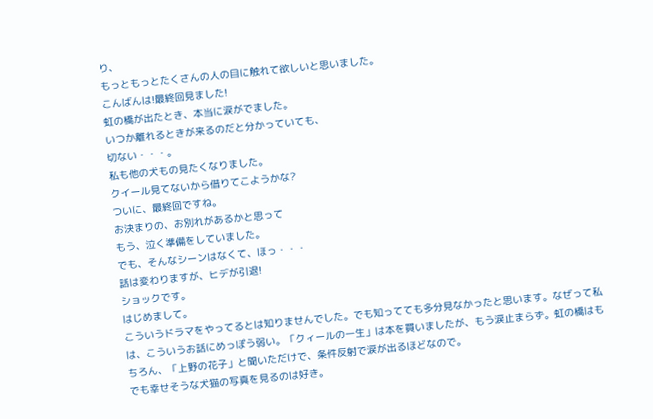り、
もっともっとたくさんの人の目に触れて欲しいと思いました。
こんばんは!最終回見ました!
虹の橋が出たとき、本当に涙がでました。
いつか離れるときが来るのだと分かっていても、
切ない・・・。
私も他の犬もの見たくなりました。
クイール見てないから借りてこようかな?
ついに、最終回ですね。
お決まりの、お別れがあるかと思って
もう、泣く準備をしていました。
でも、そんなシーンはなくて、ほっ・・・
話は変わりますが、ヒデが引退!
ショックです。
はじめまして。
こういうドラマをやってるとは知りませんでした。でも知ってても多分見なかったと思います。なぜって私は、こういうお話にめっぽう弱い。「クィールの一生」は本を買いましたが、もう涙止まらず。虹の橋はもちろん、「上野の花子」と聞いただけで、条件反射で涙が出るほどなので。
でも幸せそうな犬猫の写真を見るのは好き。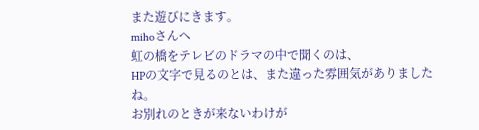また遊びにきます。
mihoさんへ
虹の橋をテレビのドラマの中で聞くのは、
HPの文字で見るのとは、また違った雰囲気がありましたね。
お別れのときが来ないわけが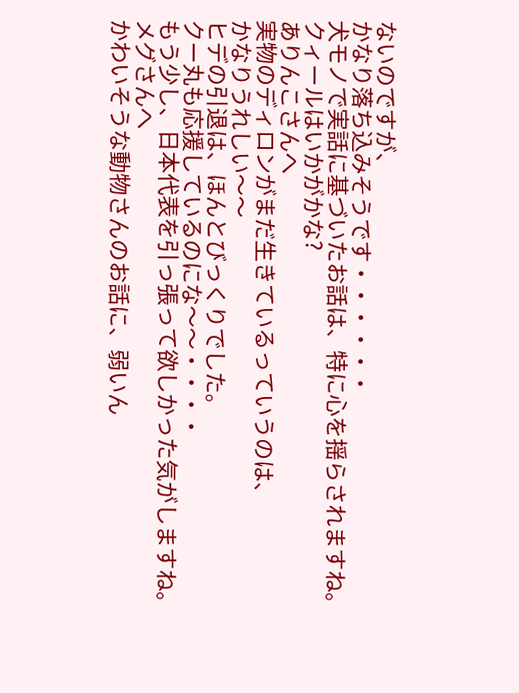ないのですが、
かなり落ち込みそうです・・・・・・
犬モノで実話に基づいたお話は、特に心を揺らされますね。
クィールはいかがかな?
ありんこさんへ
実物のディロンがまだ生きているっていうのは、
かなりうれしい〜〜
ヒデの引退は、ほんとびっくりでした。
クー丸も応援しているのにな〜〜・・・・
もう少し、日本代表を引っ張って欲しかった気がしますね。
メグさんへ
かわいそうな動物さんのお話に、弱いん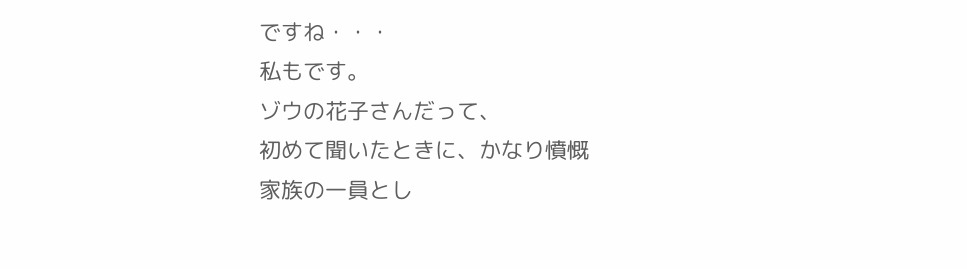ですね・・・
私もです。
ゾウの花子さんだって、
初めて聞いたときに、かなり憤慨
家族の一員とし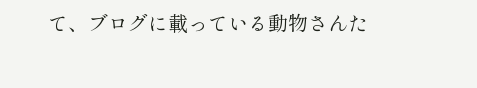て、ブログに載っている動物さんた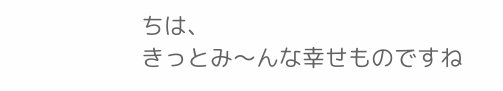ちは、
きっとみ〜んな幸せものですね